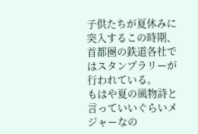子供たちが夏休みに突入するこの時期、首都圏の鉄道各社ではスタンプラリーが行われている。
もはや夏の風物詩と言っていいぐらいメジャーなの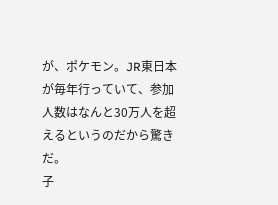が、ポケモン。JR東日本が毎年行っていて、参加人数はなんと30万人を超えるというのだから驚きだ。
子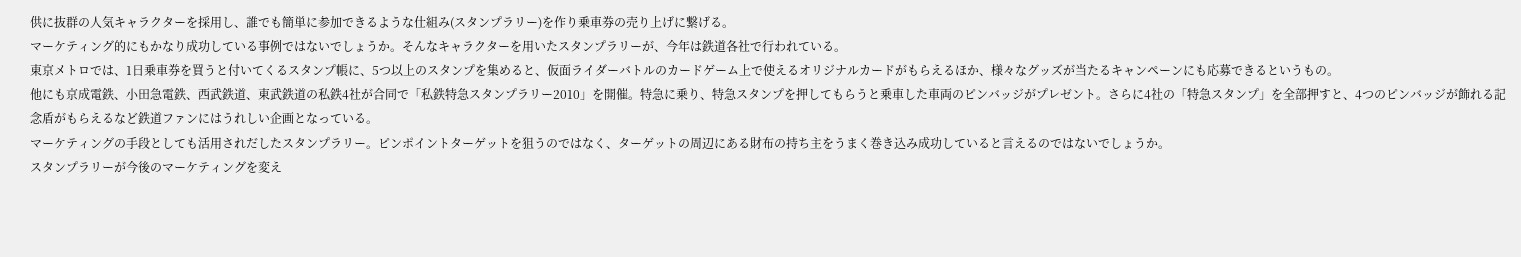供に抜群の人気キャラクターを採用し、誰でも簡単に参加できるような仕組み(スタンプラリー)を作り乗車券の売り上げに繋げる。
マーケティング的にもかなり成功している事例ではないでしょうか。そんなキャラクターを用いたスタンプラリーが、今年は鉄道各社で行われている。
東京メトロでは、1日乗車券を買うと付いてくるスタンプ帳に、5つ以上のスタンプを集めると、仮面ライダーバトルのカードゲーム上で使えるオリジナルカードがもらえるほか、様々なグッズが当たるキャンペーンにも応募できるというもの。
他にも京成電鉄、小田急電鉄、西武鉄道、東武鉄道の私鉄4社が合同で「私鉄特急スタンプラリー2010」を開催。特急に乗り、特急スタンプを押してもらうと乗車した車両のピンバッジがプレゼント。さらに4社の「特急スタンプ」を全部押すと、4つのピンバッジが飾れる記念盾がもらえるなど鉄道ファンにはうれしい企画となっている。
マーケティングの手段としても活用されだしたスタンプラリー。ピンポイントターゲットを狙うのではなく、ターゲットの周辺にある財布の持ち主をうまく巻き込み成功していると言えるのではないでしょうか。
スタンプラリーが今後のマーケティングを変え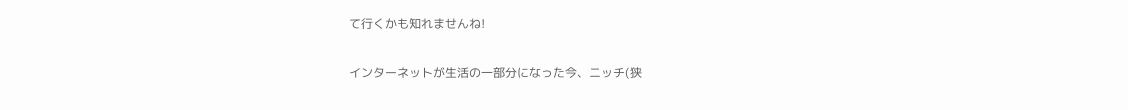て行くかも知れませんね!

インターネットが生活の一部分になった今、ニッチ(狭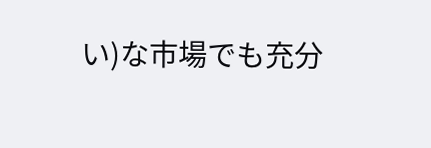い)な市場でも充分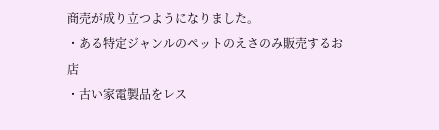商売が成り立つようになりました。
・ある特定ジャンルのペットのえさのみ販売するお店
・古い家電製品をレス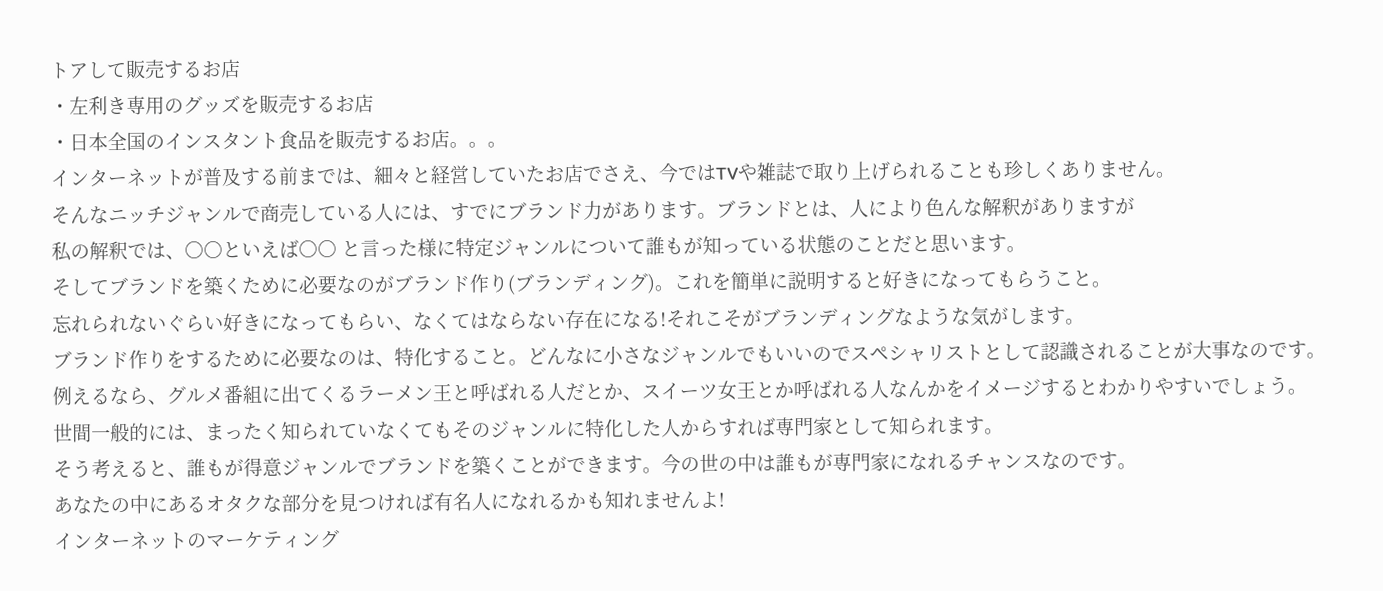トアして販売するお店
・左利き専用のグッズを販売するお店
・日本全国のインスタント食品を販売するお店。。。
インターネットが普及する前までは、細々と経営していたお店でさえ、今ではTVや雑誌で取り上げられることも珍しくありません。
そんなニッチジャンルで商売している人には、すでにブランド力があります。ブランドとは、人により色んな解釈がありますが
私の解釈では、○○といえば○○ と言った様に特定ジャンルについて誰もが知っている状態のことだと思います。
そしてブランドを築くために必要なのがブランド作り(ブランディング)。これを簡単に説明すると好きになってもらうこと。
忘れられないぐらい好きになってもらい、なくてはならない存在になる!それこそがブランディングなような気がします。
ブランド作りをするために必要なのは、特化すること。どんなに小さなジャンルでもいいのでスペシャリストとして認識されることが大事なのです。
例えるなら、グルメ番組に出てくるラーメン王と呼ばれる人だとか、スイーツ女王とか呼ばれる人なんかをイメージするとわかりやすいでしょう。
世間一般的には、まったく知られていなくてもそのジャンルに特化した人からすれば専門家として知られます。
そう考えると、誰もが得意ジャンルでブランドを築くことができます。今の世の中は誰もが専門家になれるチャンスなのです。
あなたの中にあるオタクな部分を見つければ有名人になれるかも知れませんよ!
インターネットのマーケティング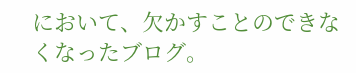において、欠かすことのできなくなったブログ。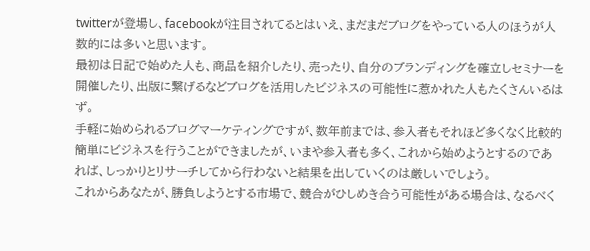twitterが登場し、facebookが注目されてるとはいえ、まだまだブログをやっている人のほうが人数的には多いと思います。
最初は日記で始めた人も、商品を紹介したり、売ったり、自分のブランディングを確立しセミナーを開催したり、出版に繋げるなどブログを活用したビジネスの可能性に惹かれた人もたくさんいるはず。
手軽に始められるブログマーケティングですが、数年前までは、参入者もそれほど多くなく比較的簡単にビジネスを行うことができましたが、いまや参入者も多く、これから始めようとするのであれば、しっかりとリサーチしてから行わないと結果を出していくのは厳しいでしょう。
これからあなたが、勝負しようとする市場で、競合がひしめき合う可能性がある場合は、なるべく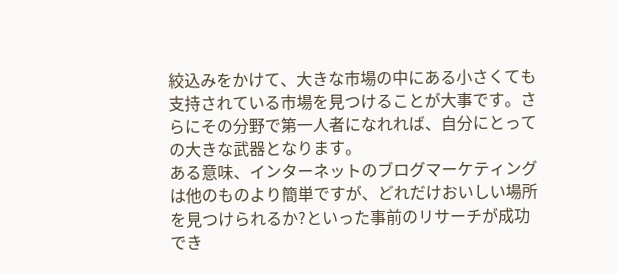絞込みをかけて、大きな市場の中にある小さくても支持されている市場を見つけることが大事です。さらにその分野で第一人者になれれば、自分にとっての大きな武器となります。
ある意味、インターネットのブログマーケティングは他のものより簡単ですが、どれだけおいしい場所を見つけられるか?といった事前のリサーチが成功でき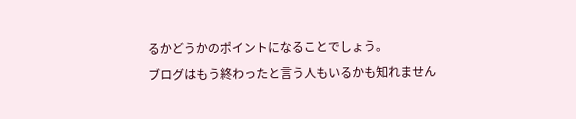るかどうかのポイントになることでしょう。
ブログはもう終わったと言う人もいるかも知れません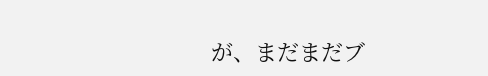が、まだまだブ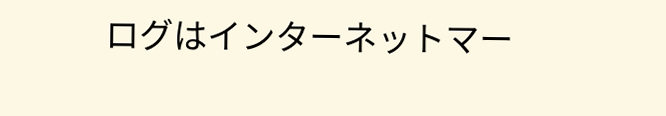ログはインターネットマー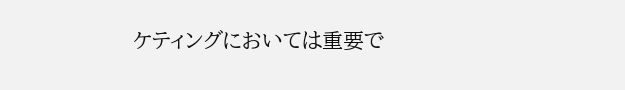ケティングにおいては重要で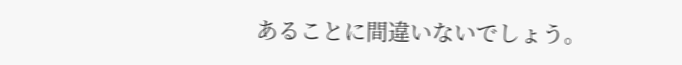あることに間違いないでしょう。